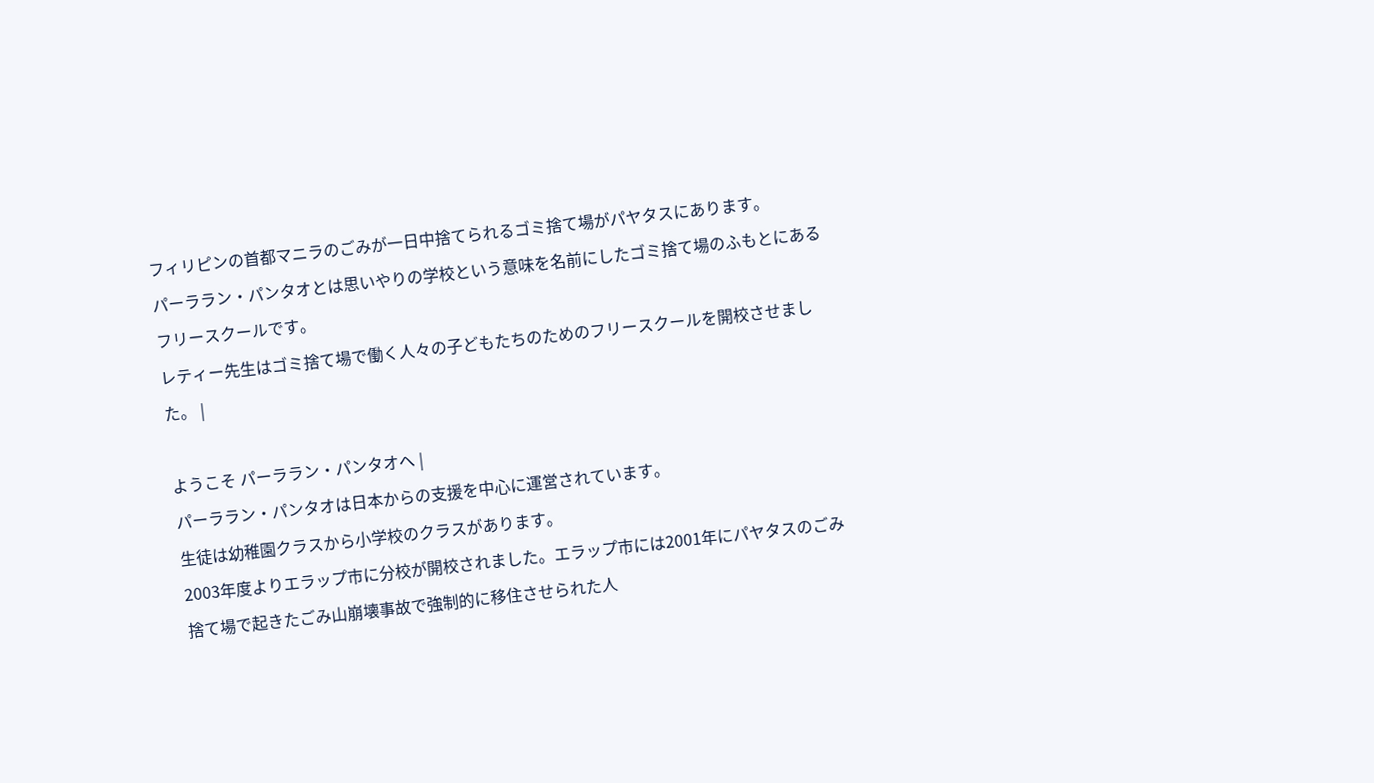フィリピンの首都マニラのごみが一日中捨てられるゴミ捨て場がパヤタスにあります。
パーララン・パンタオとは思いやりの学校という意味を名前にしたゴミ捨て場のふもとにあるフリースクールです。
レティー先生はゴミ捨て場で働く人々の子どもたちのためのフリースクールを開校させました。 |

ようこそ パーララン・パンタオへ |
パーララン・パンタオは日本からの支援を中心に運営されています。
生徒は幼稚園クラスから小学校のクラスがあります。
2003年度よりエラップ市に分校が開校されました。エラップ市には2001年にパヤタスのごみ捨て場で起きたごみ山崩壊事故で強制的に移住させられた人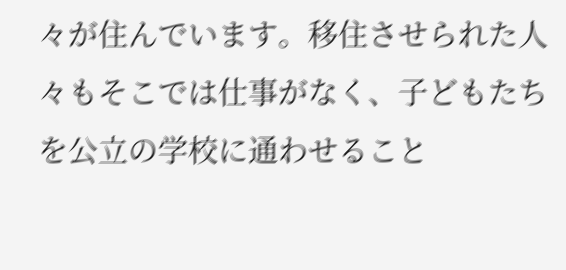々が住んでいます。移住させられた人々もそこでは仕事がなく、子どもたちを公立の学校に通わせること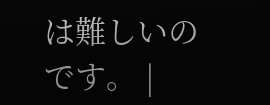は難しいのです。 |